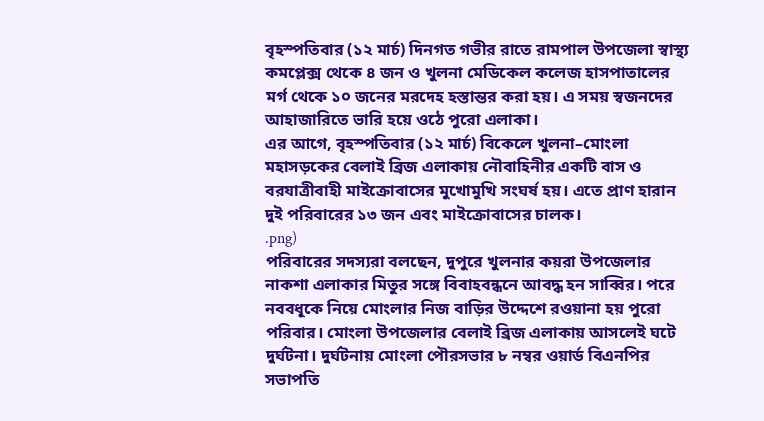বৃহস্পতিবার (১২ মার্চ) দিনগত গভীর রাতে রামপাল উপজেলা স্বাস্থ্য কমপ্লেক্স থেকে ৪ জন ও খুলনা মেডিকেল কলেজ হাসপাতালের মর্গ থেকে ১০ জনের মরদেহ হস্তান্তর করা হয়। এ সময় স্বজনদের আহাজারিতে ভারি হয়ে ওঠে পুরো এলাকা।
এর আগে, বৃহস্পতিবার (১২ মার্চ) বিকেলে খুলনা–মোংলা মহাসড়কের বেলাই ব্রিজ এলাকায় নৌবাহিনীর একটি বাস ও বরযাত্রীবাহী মাইক্রোবাসের মুখোমুখি সংঘর্ষ হয়। এতে প্রাণ হারান দুই পরিবারের ১৩ জন এবং মাইক্রোবাসের চালক।
.png)
পরিবারের সদস্যরা বলছেন, দুপুরে খুলনার কয়রা উপজেলার নাকশা এলাকার মিতুর সঙ্গে বিবাহবন্ধনে আবদ্ধ হন সাব্বির। পরে নববধূকে নিয়ে মোংলার নিজ বাড়ির উদ্দেশে রওয়ানা হয় পুরো পরিবার। মোংলা উপজেলার বেলাই ব্রিজ এলাকায় আসলেই ঘটে দুর্ঘটনা। দুর্ঘটনায় মোংলা পৌরসভার ৮ নম্বর ওয়ার্ড বিএনপির সভাপতি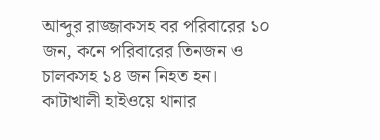আব্দুর রাজ্জাকসহ বর পরিবারের ১০ জন, কনে পরিবারের তিনজন ও চালকসহ ১৪ জন নিহত হন।
কাটাখালী হাইওয়ে থানার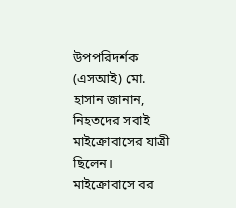উপপরিদর্শক (এসআই) মো. হাসান জানান, নিহতদের সবাই মাইক্রোবাসের যাত্রী ছিলেন। মাইক্রোবাসে বর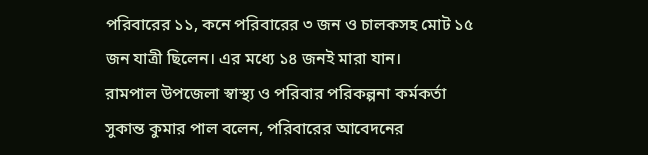পরিবারের ১১, কনে পরিবারের ৩ জন ও চালকসহ মোট ১৫ জন যাত্রী ছিলেন। এর মধ্যে ১৪ জনই মারা যান।
রামপাল উপজেলা স্বাস্থ্য ও পরিবার পরিকল্পনা কর্মকর্তা সুকান্ত কুমার পাল বলেন, পরিবারের আবেদনের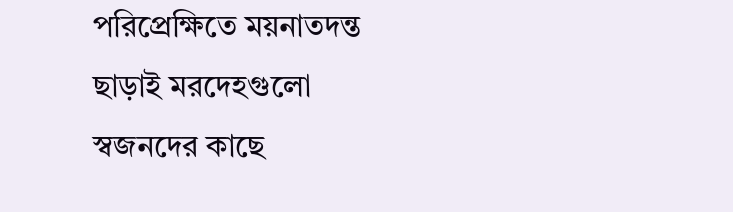পরিপ্রেক্ষিতে ময়নাতদন্ত ছাড়াই মরদেহগুলো স্বজনদের কাছে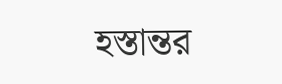হস্তান্তর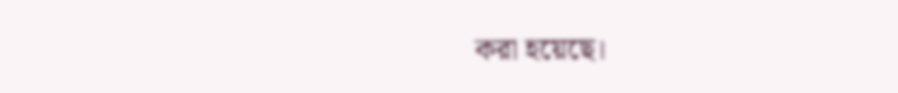করা হয়েছে।